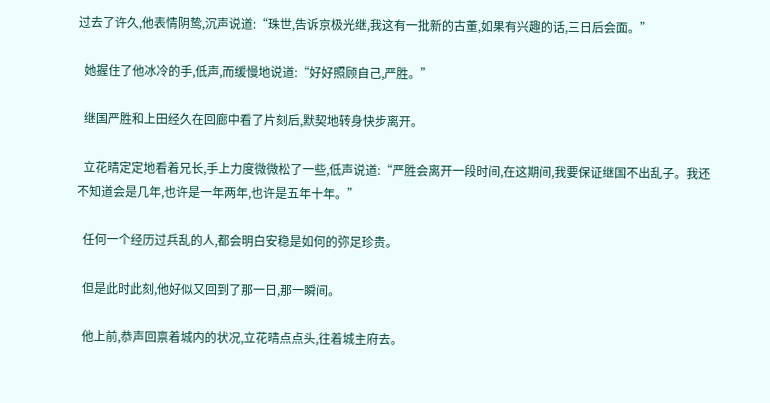过去了许久,他表情阴鸷,沉声说道:“珠世,告诉京极光继,我这有一批新的古董,如果有兴趣的话,三日后会面。”

  她握住了他冰冷的手,低声,而缓慢地说道:“好好照顾自己,严胜。”

  继国严胜和上田经久在回廊中看了片刻后,默契地转身快步离开。

  立花晴定定地看着兄长,手上力度微微松了一些,低声说道:“严胜会离开一段时间,在这期间,我要保证继国不出乱子。我还不知道会是几年,也许是一年两年,也许是五年十年。”

  任何一个经历过兵乱的人,都会明白安稳是如何的弥足珍贵。

  但是此时此刻,他好似又回到了那一日,那一瞬间。

  他上前,恭声回禀着城内的状况,立花晴点点头,往着城主府去。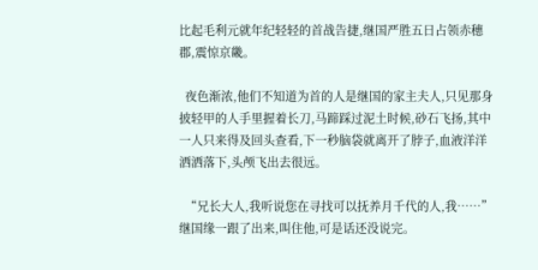比起毛利元就年纪轻轻的首战告捷,继国严胜五日占领赤穗郡,震惊京畿。

  夜色渐浓,他们不知道为首的人是继国的家主夫人,只见那身披轻甲的人手里握着长刀,马蹄踩过泥土时候,砂石飞扬,其中一人只来得及回头查看,下一秒脑袋就离开了脖子,血液洋洋洒洒落下,头颅飞出去很远。

  “兄长大人,我听说您在寻找可以抚养月千代的人,我……”继国缘一跟了出来,叫住他,可是话还没说完。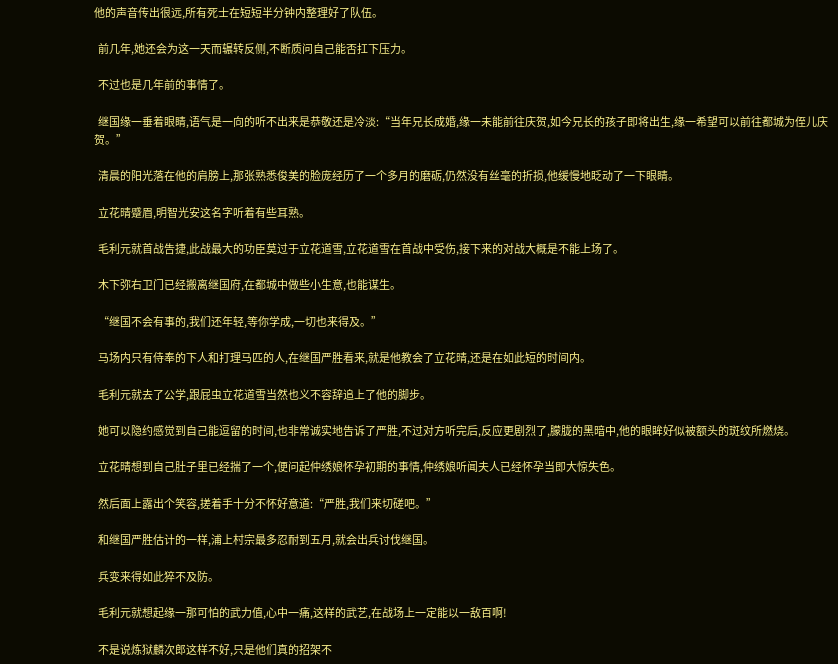他的声音传出很远,所有死士在短短半分钟内整理好了队伍。

  前几年,她还会为这一天而辗转反侧,不断质问自己能否扛下压力。

  不过也是几年前的事情了。

  继国缘一垂着眼睛,语气是一向的听不出来是恭敬还是冷淡:“当年兄长成婚,缘一未能前往庆贺,如今兄长的孩子即将出生,缘一希望可以前往都城为侄儿庆贺。”

  清晨的阳光落在他的肩膀上,那张熟悉俊美的脸庞经历了一个多月的磨砺,仍然没有丝毫的折损,他缓慢地眨动了一下眼睛。

  立花晴蹙眉,明智光安这名字听着有些耳熟。

  毛利元就首战告捷,此战最大的功臣莫过于立花道雪,立花道雪在首战中受伤,接下来的对战大概是不能上场了。

  木下弥右卫门已经搬离继国府,在都城中做些小生意,也能谋生。

  “继国不会有事的,我们还年轻,等你学成,一切也来得及。”

  马场内只有侍奉的下人和打理马匹的人,在继国严胜看来,就是他教会了立花晴,还是在如此短的时间内。

  毛利元就去了公学,跟屁虫立花道雪当然也义不容辞追上了他的脚步。

  她可以隐约感觉到自己能逗留的时间,也非常诚实地告诉了严胜,不过对方听完后,反应更剧烈了,朦胧的黑暗中,他的眼眸好似被额头的斑纹所燃烧。

  立花晴想到自己肚子里已经揣了一个,便问起仲绣娘怀孕初期的事情,仲绣娘听闻夫人已经怀孕当即大惊失色。

  然后面上露出个笑容,搓着手十分不怀好意道:“严胜,我们来切磋吧。”

  和继国严胜估计的一样,浦上村宗最多忍耐到五月,就会出兵讨伐继国。

  兵变来得如此猝不及防。

  毛利元就想起缘一那可怕的武力值,心中一痛,这样的武艺,在战场上一定能以一敌百啊!

  不是说炼狱麟次郎这样不好,只是他们真的招架不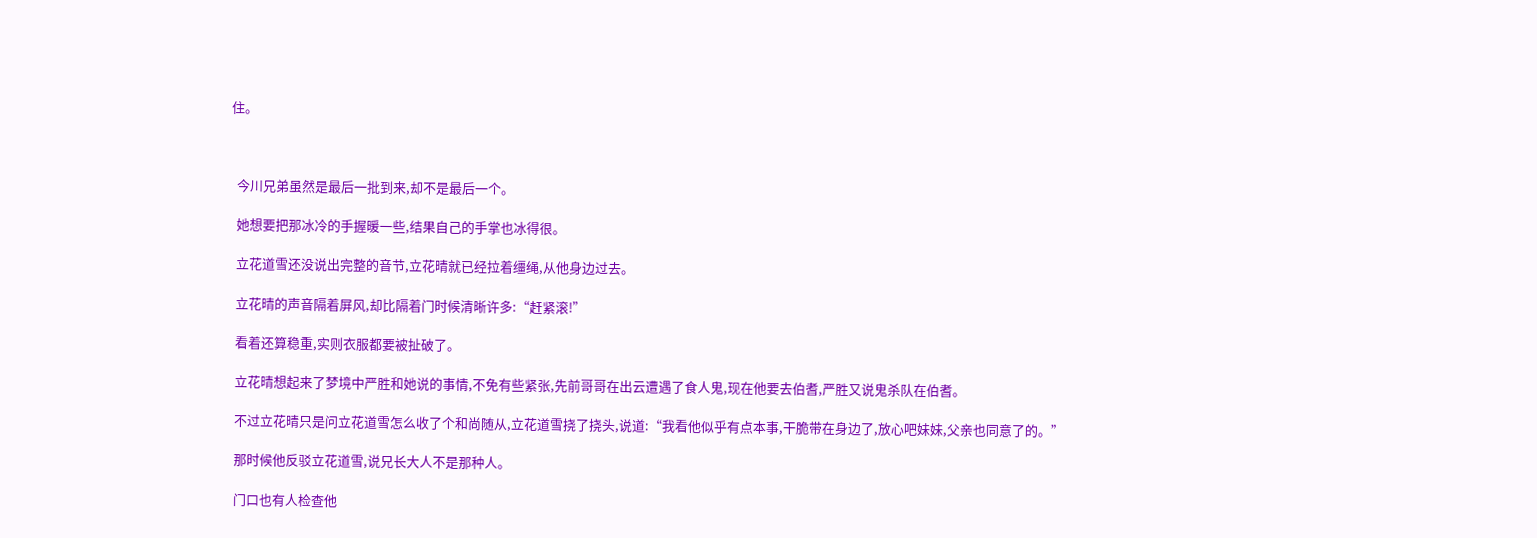住。



  今川兄弟虽然是最后一批到来,却不是最后一个。

  她想要把那冰冷的手握暖一些,结果自己的手掌也冰得很。

  立花道雪还没说出完整的音节,立花晴就已经拉着缰绳,从他身边过去。

  立花晴的声音隔着屏风,却比隔着门时候清晰许多:“赶紧滚!”

  看着还算稳重,实则衣服都要被扯破了。

  立花晴想起来了梦境中严胜和她说的事情,不免有些紧张,先前哥哥在出云遭遇了食人鬼,现在他要去伯耆,严胜又说鬼杀队在伯耆。

  不过立花晴只是问立花道雪怎么收了个和尚随从,立花道雪挠了挠头,说道:“我看他似乎有点本事,干脆带在身边了,放心吧妹妹,父亲也同意了的。”

  那时候他反驳立花道雪,说兄长大人不是那种人。

  门口也有人检查他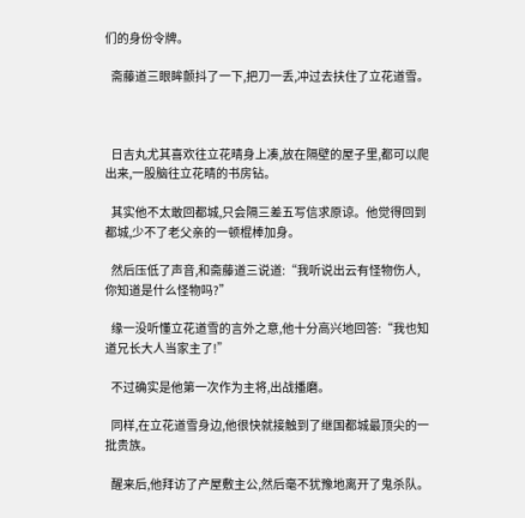们的身份令牌。

  斋藤道三眼眸颤抖了一下,把刀一丢,冲过去扶住了立花道雪。



  日吉丸尤其喜欢往立花晴身上凑,放在隔壁的屋子里,都可以爬出来,一股脑往立花晴的书房钻。

  其实他不太敢回都城,只会隔三差五写信求原谅。他觉得回到都城,少不了老父亲的一顿棍棒加身。

  然后压低了声音,和斋藤道三说道:“我听说出云有怪物伤人,你知道是什么怪物吗?”

  缘一没听懂立花道雪的言外之意,他十分高兴地回答:“我也知道兄长大人当家主了!”

  不过确实是他第一次作为主将,出战播磨。

  同样,在立花道雪身边,他很快就接触到了继国都城最顶尖的一批贵族。

  醒来后,他拜访了产屋敷主公,然后毫不犹豫地离开了鬼杀队。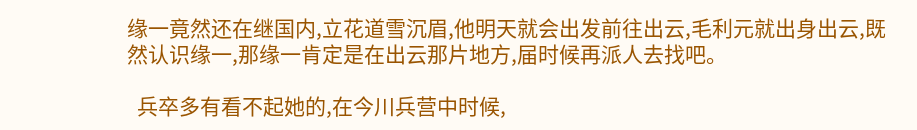缘一竟然还在继国内,立花道雪沉眉,他明天就会出发前往出云,毛利元就出身出云,既然认识缘一,那缘一肯定是在出云那片地方,届时候再派人去找吧。

  兵卒多有看不起她的,在今川兵营中时候,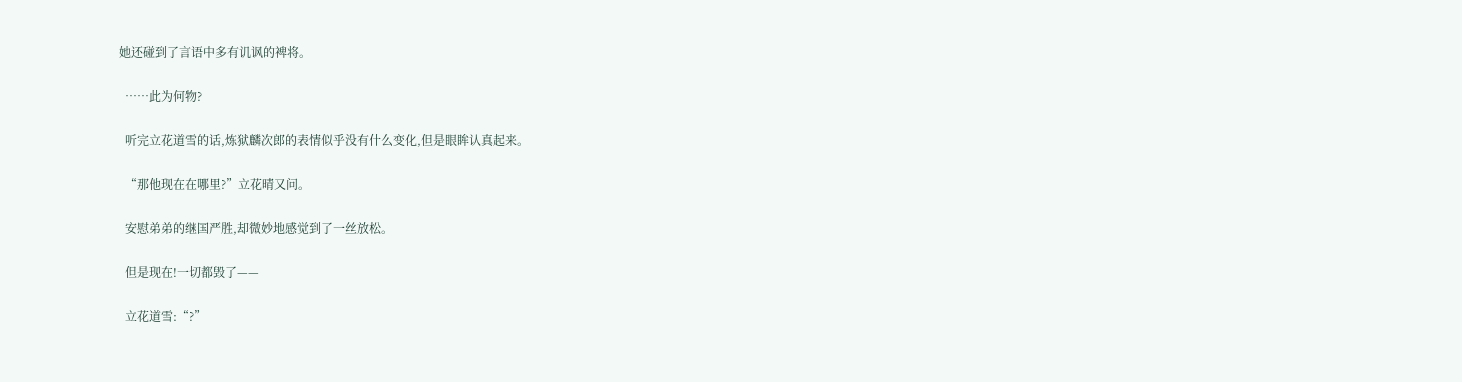她还碰到了言语中多有讥讽的裨将。

  ……此为何物?

  听完立花道雪的话,炼狱麟次郎的表情似乎没有什么变化,但是眼眸认真起来。

  “那他现在在哪里?”立花晴又问。

  安慰弟弟的继国严胜,却微妙地感觉到了一丝放松。

  但是现在!一切都毁了——

  立花道雪:“?”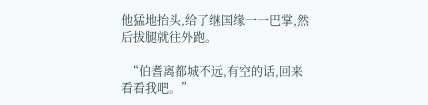他猛地抬头,给了继国缘一一巴掌,然后拔腿就往外跑。

  “伯耆离都城不远,有空的话,回来看看我吧。”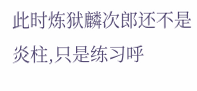此时炼狱麟次郎还不是炎柱,只是练习呼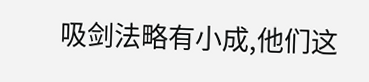吸剑法略有小成,他们这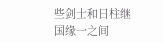些剑士和日柱继国缘一之间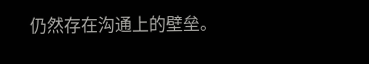仍然存在沟通上的壁垒。